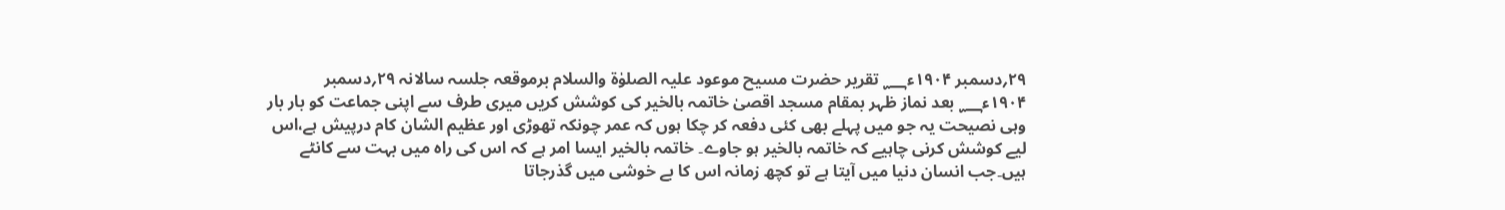۲۹؍دسمبر ۱۹۰۴ء؁ تقریر حضرت مسیح موعود علیہ الصلوٰۃ والسلام برموقعہ جلسہ سالانہ ۲۹؍دسمبر ۱۹۰۴ء؁ بعد نماز ظہر بمقام مسجد اقصیٰ خاتمہ بالخیر کی کوشش کریں میری طرف سے اپنی جماعت کو بار بار وہی نصیحت یہ جو میں پہلے بھی کئی دفعہ کر چکا ہوں کہ عمر چونکہ تھوڑی اور عظیم الشان کام درپیش ہے،اس لیے کوشش کرنی چاہیے کہ خاتمہ بالخیر ہو جاوے۔ خاتمہ بالخیر ایسا امر ہے کہ اس کی راہ میں بہت سے کانٹے ہیں۔جب انسان دنیا میں آیتا ہے تو کچھ زمانہ اس کا بے خوشی میں گذرجاتا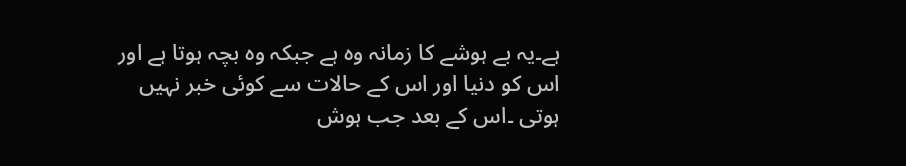ہے۔یہ بے ہوشے کا زمانہ وہ ہے جبکہ وہ بچہ ہوتا ہے اور اس کو دنیا اور اس کے حالات سے کوئی خبر نہیں ہوتی ۔اس کے بعد جب ہوش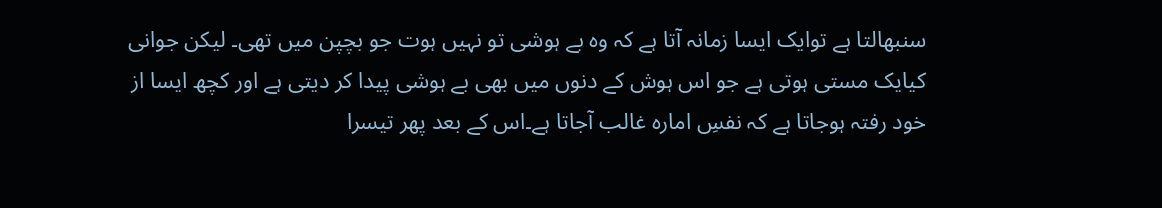سنبھالتا ہے توایک ایسا زمانہ آتا ہے کہ وہ بے ہوشی تو نہیں ہوت جو بچپن میں تھی۔ لیکن جوانی کیایک مستی ہوتی ہے جو اس ہوش کے دنوں میں بھی بے ہوشی پیدا کر دیتی ہے اور کچھ ایسا از خود رفتہ ہوجاتا ہے کہ نفسِ امارہ غالب آجاتا ہے۔اس کے بعد پھر تیسرا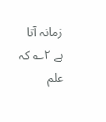زمانہ آتا ہے ۲؎ کہ علم